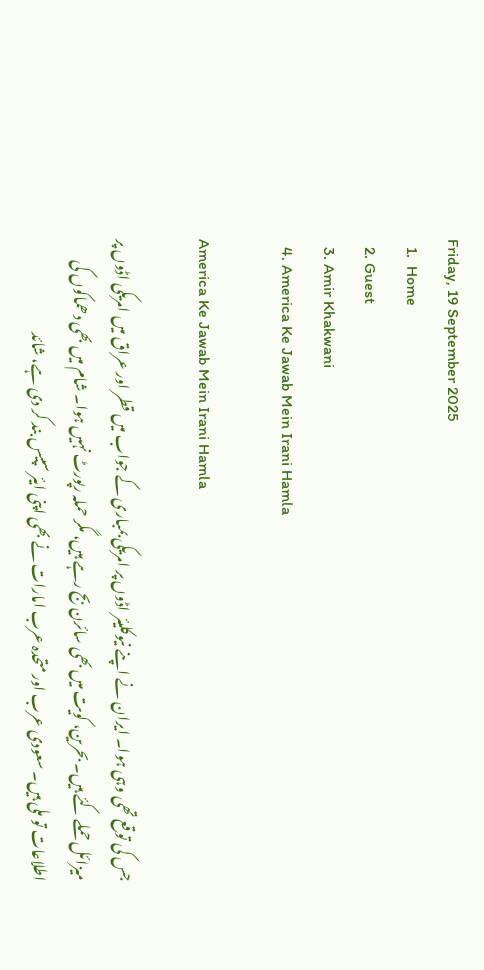Friday, 19 September 2025
  1.  Home
  2. Guest
  3. Amir Khakwani
  4. America Ke Jawab Mein Irani Hamla

America Ke Jawab Mein Irani Hamla

جس کی توقع تھی وہی ہوا۔ ایران نے اپنے نیوکلیئر اڈوں پر امریکی بمباری کے جواب میں قطر اور عراق میں امریکی اڈوں پر میزائل حملے کئے ہیں۔ بحرین، کویت میں بھی سائرن بج رہے ہیں، مگر حملہ رپورٹ نہیں ہوا۔ شام میں بھی دھماکوں کی اطلاعات تو ملی ہیں۔ سعودی عرب اور متحدہ عرب امارات نے بھی اپنی ایئر سپیس بند کر دی ہے، شائد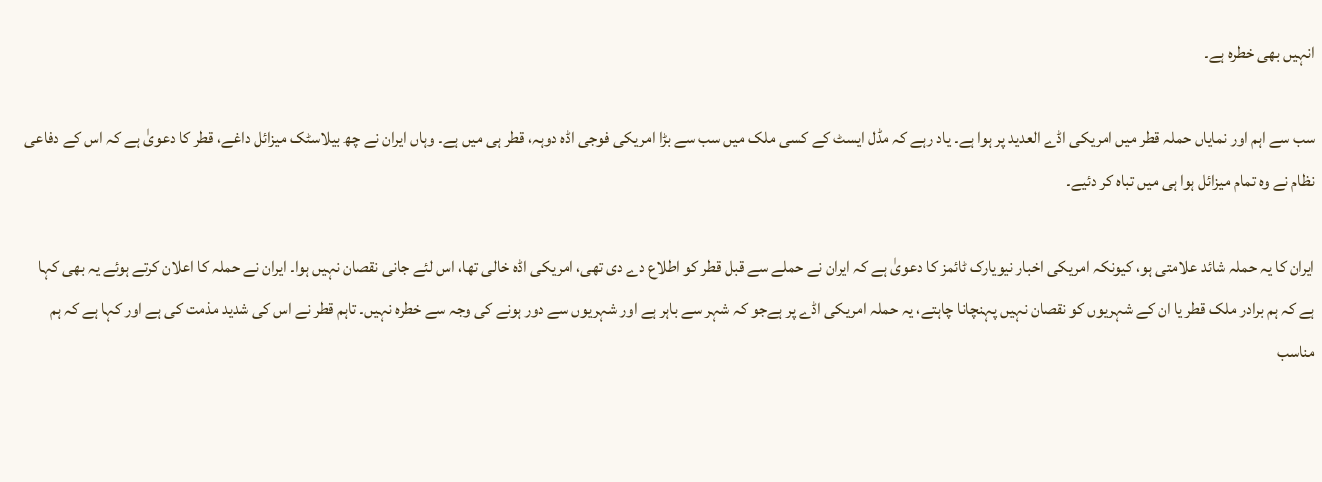انہیں بھی خطرہ ہے۔

سب سے اہم اور نمایاں حملہ قطر میں امریکی اڈے العدید پر ہوا ہے۔ یاد رہے کہ مڈل ایسٹ کے کسی ملک میں سب سے بڑا امریکی فوجی اڈہ دوہہ، قطر ہی میں ہے۔ وہاں ایران نے چھ بیلاسٹک میزائل داغے، قطر کا دعویٰ ہے کہ اس کے دفاعی نظام نے وہ تمام میزائل ہوا ہی میں تباہ کر دئیے۔

ایران کا یہ حملہ شائد علامتی ہو، کیونکہ امریکی اخبار نیویارک ٹائمز کا دعویٰ ہے کہ ایران نے حملے سے قبل قطر کو اطلاع دے دی تھی، امریکی اڈہ خالی تھا، اس لئے جانی نقصان نہیں ہوا۔ ایران نے حملہ کا اعلان کرتے ہوئے یہ بھی کہا ہے کہ ہم برادر ملک قطر یا ان کے شہریوں کو نقصان نہیں پہنچانا چاہتے، یہ حملہ امریکی اڈے پر ہےجو کہ شہر سے باہر ہے اور شہریوں سے دور ہونے کی وجہ سے خطرہ نہیں۔ تاہم قطر نے اس کی شدید مذمت کی ہے اور کہا ہے کہ ہم مناسب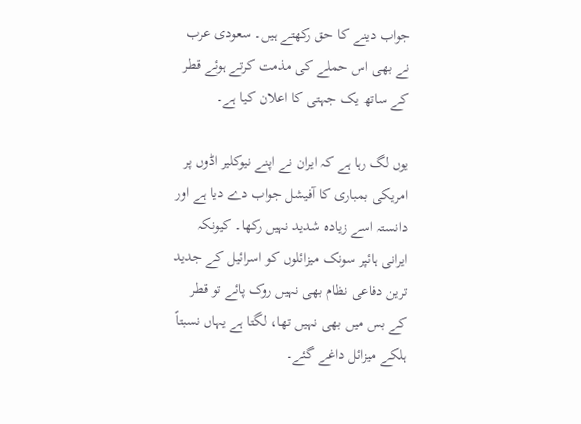جواب دینے کا حق رکھتے ہیں۔ سعودی عرب نے بھی اس حملے کی مذمت کرتے ہوئے قطر کے ساتھ یک جہتی کا اعلان کیا ہے۔

یوں لگ رہا ہے کہ ایران نے اپنے نیوکلیر اڈوں پر امریکی بمباری کا آفیشل جواب دے دیا ہے اور دانستہ اسے زیادہ شدید نہیں رکھا۔ کیونکہ ایرانی ہائپر سونک میزائلوں کو اسرائیل کے جدید ترین دفاعی نظام بھی نہیں روک پائے تو قطر کے بس میں بھی نہیں تھا، لگتا ہے یہاں نسبتاً ہلکے میزائل داغے گئے۔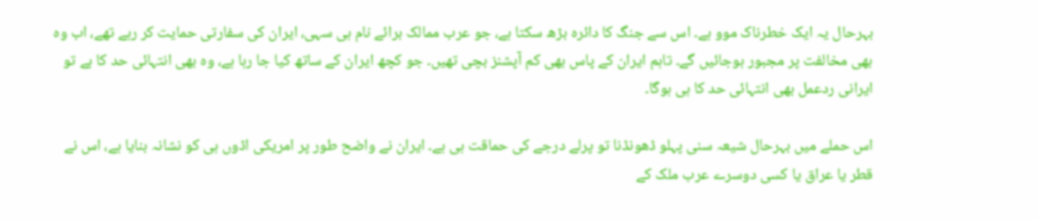بہرحال یہ ایک خطرناک موو ہے۔ اس سے جنگ کا دائرہ بڑھ سکتا ہے، جو عرب ممالک برائے نام ہی سہی، ایران کی سفارتی حمایت کر رہے تھے، اب وہ بھی مخالفت پر مجبور ہوجائیں گے۔ تاہم ایران کے پاس بھی کم آپشنز بچی تھیں۔ جو کچھ ایران کے ساتھ کیا جا رہا ہے، وہ بھی انتہائی حد کا ہے تو ایرانی ردعمل بھی انتہائی حد کا ہی ہوگا۔

اس حملے میں بہرحال شیعہ سنی پہلو ڈھونڈنا تو پرلے درجے کی حماقت ہی ہے۔ ایران نے واضح طور پر امریکی اڈوں ہی کو نشانہ بنایا ہے، اس نے قطر یا عراق یا کسی دوسرے عرب ملک کے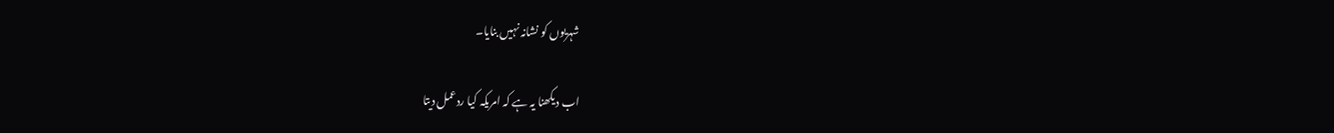شہریوں کو نشانہ نہیں بنایا۔

اب دیکھنا یہ ہے کہ امریکہ کیا ردعمل دیتا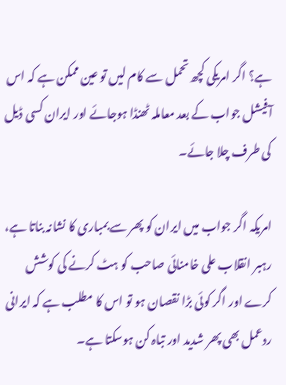ہے؟ اگر امریکی کچھ تحمل سے کام لیں تو عین ممکن ہے کہ اس آفیشل جواب کے بعد معاملہ ٹھنڈا ہوجائے اور ایران کسی ڈیل کی طرف چلا جائے۔

امریکہ اگر جواب میں ایران کو پھر سے بمباری کا نشانہ بناتا ہے، رہبر انقلاب علی خامنائی صاحب کو ہٹ کرنے کی کوشش کرے اور اگر کوئی بڑا نقصان ہو تو اس کا مطلب ہے کہ ایرانی ردعمل بھی پھر شدید اور تباہ کن ہوسکتا ہے۔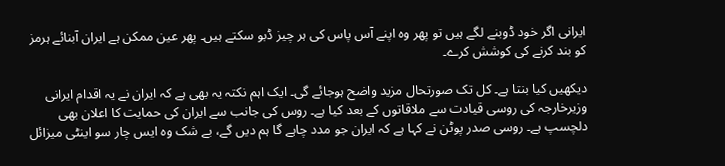ایرانی اگر خود ڈوبنے لگے ہیں تو پھر وہ اپنے آس پاس کی ہر چیز ڈبو سکتے ہیں۔ پھر عین ممکن ہے ایران آبنائے ہرمز کو بند کرنے کی کوشش کرے۔

دیکھیں کیا بنتا ہے۔ کل تک صورتحال مزید واضح ہوجائے گی۔ ایک اہم نکتہ یہ بھی ہے کہ ایران نے یہ اقدام ایرانی وزیرخارجہ کی روسی قیادت سے ملاقاتوں کے بعد کیا ہے۔ روس کی جانب سے ایران کی حمایت کا اعلان بھی دلچسپ ہے۔ روسی صدر پوٹن نے کہا ہے کہ ایران جو مدد چاہے گا ہم دیں گے، بے شک وہ ایس چار سو اینٹی میزائل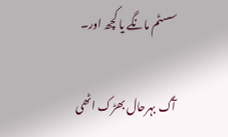سسٹم مانگے یا کچھ اور۔

آگ بہرحال بھڑک اٹھی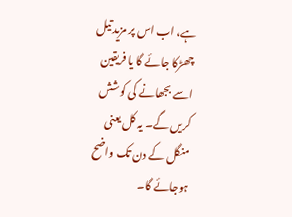ہے، اب اس پر مزید تیل چھڑکا جائے گا یا فریقین اسے بجھانے کی کوشش کریں گے۔ یہ کل یعنی منگل کے دن تک واضح ہوجائے گا۔